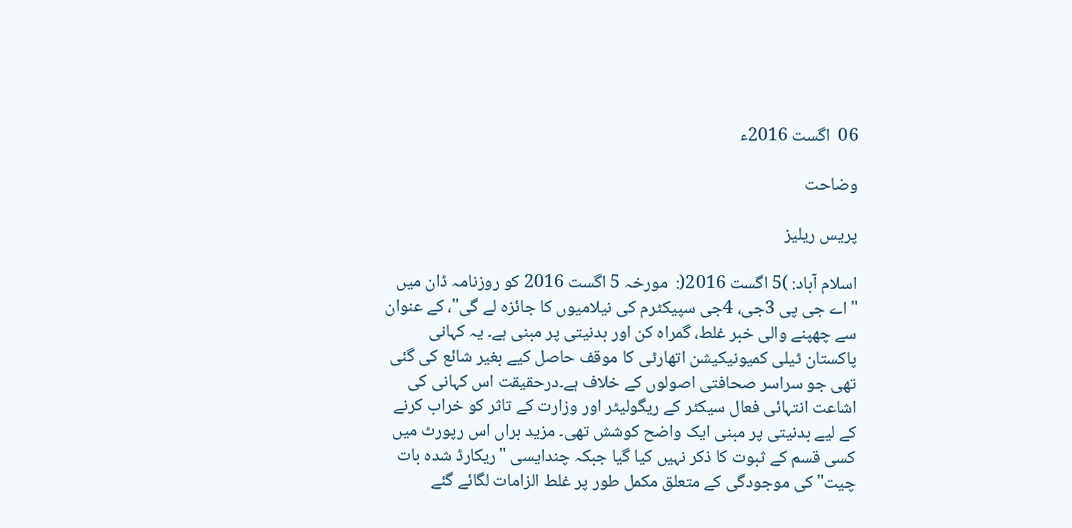06  اگست 2016ء

وضاحت

پریس ریلیز

اسلام آباد: )5 اگست 2016(:  مورخہ 5 اگست 2016 کو روزنامہ ڈان میں "اے جی پی 3جی، 4جی سپیکٹرم کی نیلامیوں کا جائزہ لے گی"، کے عنوان سے چھپنے والی خبر غلط، گمراہ کن اور بدنیتی پر مبنی ہے۔ یہ کہانی پاکستان ٹیلی کمیونیکیشن اتھارٹی کا موقف حاصل کیے بغیر شائع کی گئی تھی جو سراسر صحافتی اصولوں کے خلاف ہے۔درحقیقت اس کہانی کی اشاعت انتہائی فعال سیکٹر کے ریگولیٹر اور وزارت کے تاثر کو خراب کرنے کے لیے بدنیتی پر مبنی ایک واضح کوشش تھی۔ مزید براں اس رپورٹ میں کسی قسم کے ثبوت کا ذکر نہیں کیا گیا جبکہ چندایسی "ریکارڈ شدہ بات چیت"کی موجودگی کے متعلق مکمل طور پر غلط الزامات لگائے گئے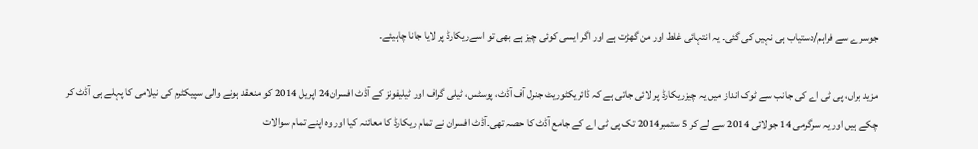جوسرے سے فراہم/دستیاب ہی نہیں کی گئی۔ یہ انتہائی غلط اور من گھڑت ہے اور اگر ایسی کوئی چیز ہے بھی تو اسےریکارڈ پر لایا جانا چاہیئے۔

مزید براں، پی ٹی اے کی جانب سے ٹوک انداز میں یہ چیزریکارڈ پر لائی جاتی ہے کہ ڈائریکٹوریٹ جنرل آف آڈٹ، پوسٹس، ٹیلی گراف اور ٹیلیفونز کے آڈٹ افسران24 اپریل 2014 کو منعقد ہونے والی سپیکٹرم کی نیلامی کا پہلے ہی آڈٹ کر چکے ہیں اور یہ سرگرمی 14 جولائی 2014 سے لے کر 5 ستمبر2014 تک پی ٹی اے کے جامع آڈٹ کا حصہ تھی۔آڈٹ افسران نے تمام ریکارڈ کا معائنہ کیا اور وہ اپنے تمام سوالات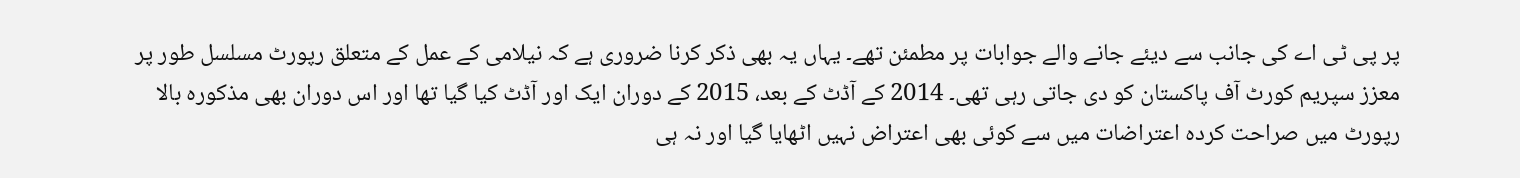پر پی ٹی اے کی جانب سے دیئے جانے والے جوابات پر مطمئن تھے۔ یہاں یہ بھی ذکر کرنا ضروری ہے کہ نیلامی کے عمل کے متعلق رپورٹ مسلسل طور پر معزز سپریم کورٹ آف پاکستان کو دی جاتی رہی تھی۔ 2014 کے آڈٹ کے بعد، 2015 کے دوران ایک اور آڈٹ کیا گیا تھا اور اس دوران بھی مذکورہ بالا رپورٹ میں صراحت کردہ اعتراضات میں سے کوئی بھی اعتراض نہیں اٹھایا گیا اور نہ ہی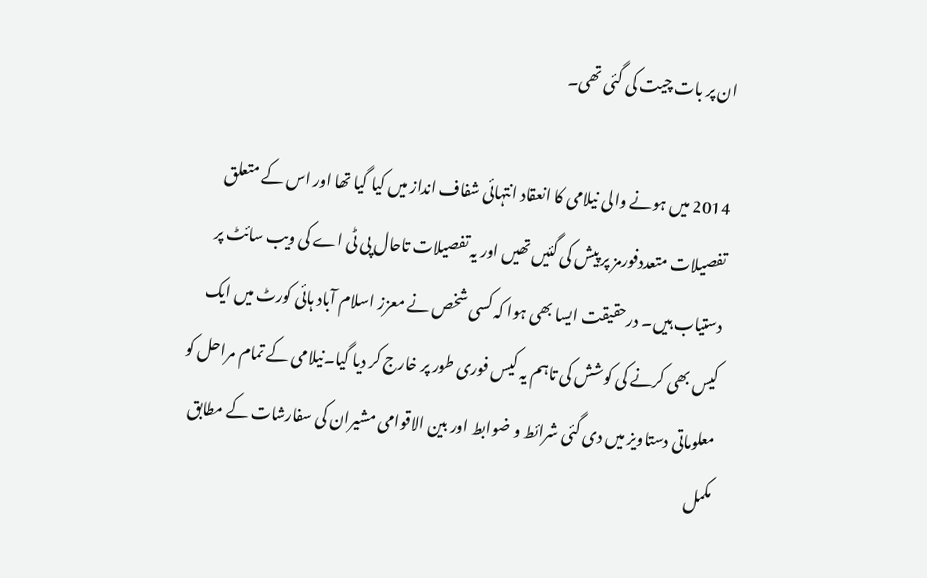ان پر بات چیت کی گئی تھی۔

2014 میں ہونے والی نیلامی کا انعقاد انتہائی شفاف انداز میں کیا گیا تھا اور اس کے متعلق تفصیلات متعددفورمز پر پیش کی گئیں تھیں اور یہ تفصیلات تاحال پی ٹی اے کی ویب سائٹ پر دستیاب ہیں۔ درحقیقت ایسا بھی ہوا کہ کسی شخص نے معزز اسلام آباد ہائی کورٹ میں ایک کیس بھی کرنے کی کوشش کی تاہم یہ کیس فوری طور پر خارج کر دیا گیا۔نیلامی کے تمام مراحل کو معلوماتی دستاویز میں دی گئی شرائط و ضوابط اور بین الاقوامی مشیران کی سفارشات کے مطابق مکمل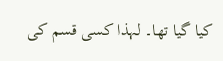کیا گیا تھا۔ لہذا کسی قسم کی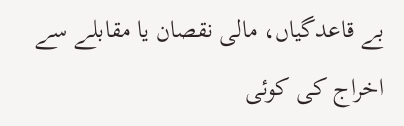بے قاعدگیاں، مالی نقصان یا مقابلے سے اخراج کی کوئی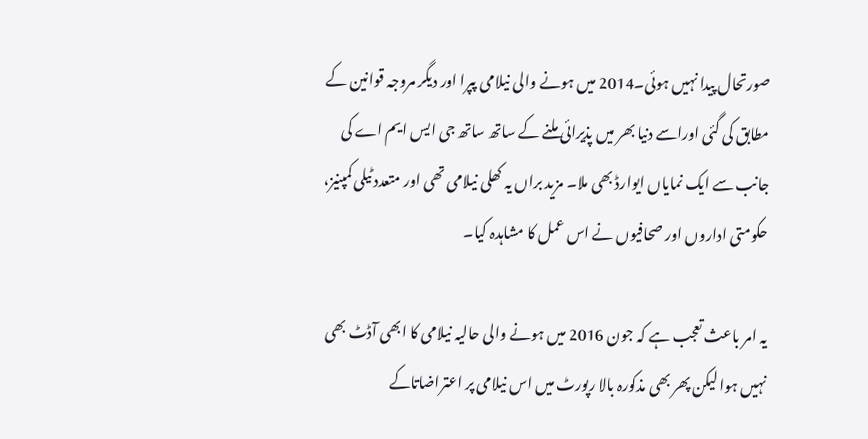صورتحال پیدا نہیں ہوئی۔2014 میں ہونے والی نیلامی پپرا اور دیگر مروجہ قوانین کے مطابق کی گئی اوراسے دنیا بھر میں پذیرائی ملنے کے ساتھ ساتھ جی ایس ایم اے کی جانب سے ایک نمایاں ایوارڈ بھی ملا۔ مزید براں یہ کھلی نیلامی تھی اور متعدد ٹیلی کمپنیز، حکومتی اداروں اور صحافیوں نے اس عمل کا مشاہدہ کیا۔

یہ امر باعث تعجب ہے کہ جون 2016 میں ہونے والی حالیہ نیلامی کا ابھی آڈٹ بھی نہیں ہوا لیکن پھر بھی مذکورہ بالا رپورٹ میں اس نیلامی پر اعتراضاتاکے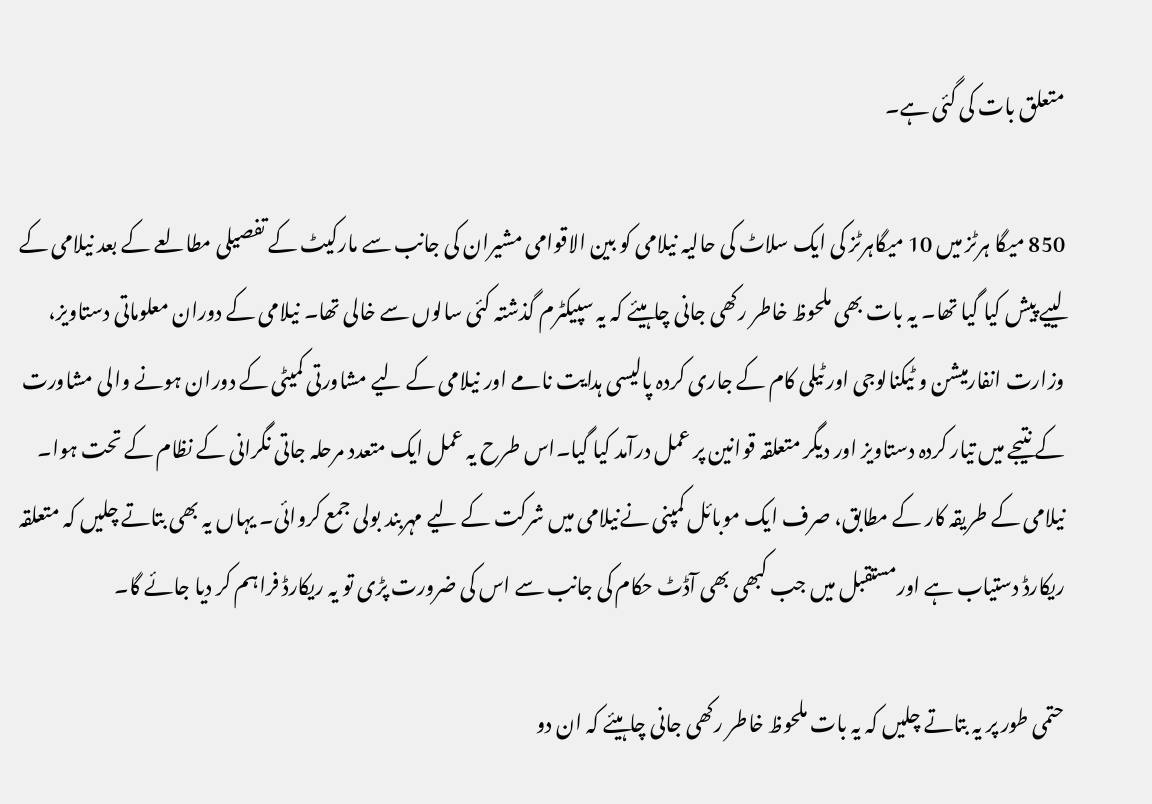متعلق بات کی گئی ہے۔

850 میگا ہرٹز میں 10 میگاہرٹز کی ایک سلاٹ کی حالیہ نیلامی کو بین الاقوامی مشیران کی جانب سے مارکیٹ کے تفصیلی مطالعے کے بعد نیلامی کے لییے پیش کیا گیا تھا۔ یہ بات بھی ملحوظ خاطر رکھی جانی چاہیئے کہ یہ سپیکٹرم گذشتہ کئی سالوں سے خالی تھا۔ نیلامی کے دوران معلوماتی دستاویز، وزارت انفارمیشن و ٹیکنالوجی اور ٹیلی کام کے جاری کردہ پالیسی ہدایت نامے اور نیلامی کے لیے مشاورتی کمیٹی کے دوران ہونے والی مشاورت کے نتیجے میں تیار کردہ دستاویز اور دیگر متعلقہ قوانین پر عمل درآمد کیا گیا۔اس طرح یہ عمل ایک متعدد مرحلہ جاتی نگرانی کے نظام کے تحت ہوا۔ نیلامی کے طریقہ کار کے مطابق، صرف ایک موبائل کمپنی نےنیلامی میں شرکت کے لیے مہربند بولی جمع کروائی۔ یہاں یہ بھی بتاتے چلیں کہ متعلقہ ریکارڈ دستیاب ہے اورمستقبل میں جب کبھی بھی آڈٹ حکام کی جانب سے اس کی ضرورت پڑی تو یہ ریکارڈ فراہم کر دیا جائے گا۔

حتمی طور پر یہ بتاتے چلیں کہ یہ بات ملحوظ خاطر رکھی جانی چاہیئے کہ ان دو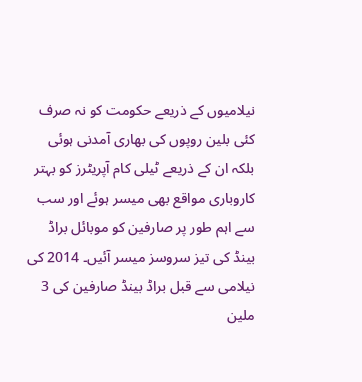نیلامیوں کے ذریعے حکومت کو نہ صرف کئی بلین روپوں کی بھاری آمدنی ہوئی بلکہ ان کے ذریعے ٹیلی کام آپریٹرز کو بہتر کاروباری مواقع بھی میسر ہوئے اور سب سے اہم طور پر صارفین کو موبائل براڈ بینڈ کی تیز سروسز میسر آئیں۔ 2014 کی نیلامی سے قبل براڈ بینڈ صارفین کی 3 ملین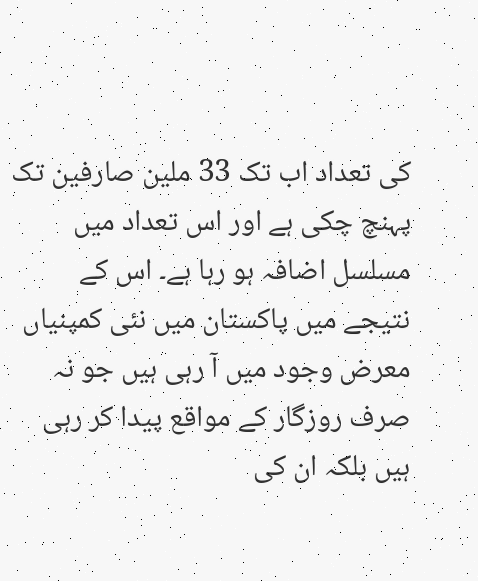کی تعداد اب تک 33 ملین صارفین تک پہنچ چکی ہے اور اس تعداد میں مسلسل اضافہ ہو رہا ہے۔ اس کے نتیجے میں پاکستان میں نئی کمپنیاں معرض وجود میں آ رہی ہیں جو نہ صرف روزگار کے مواقع پیدا کر رہی ہیں بلکہ ان کی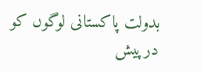بدولت پاکستانی لوگوں کو درپیش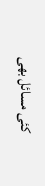کئی مسائل بھی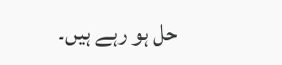حل ہو رہے ہیں۔